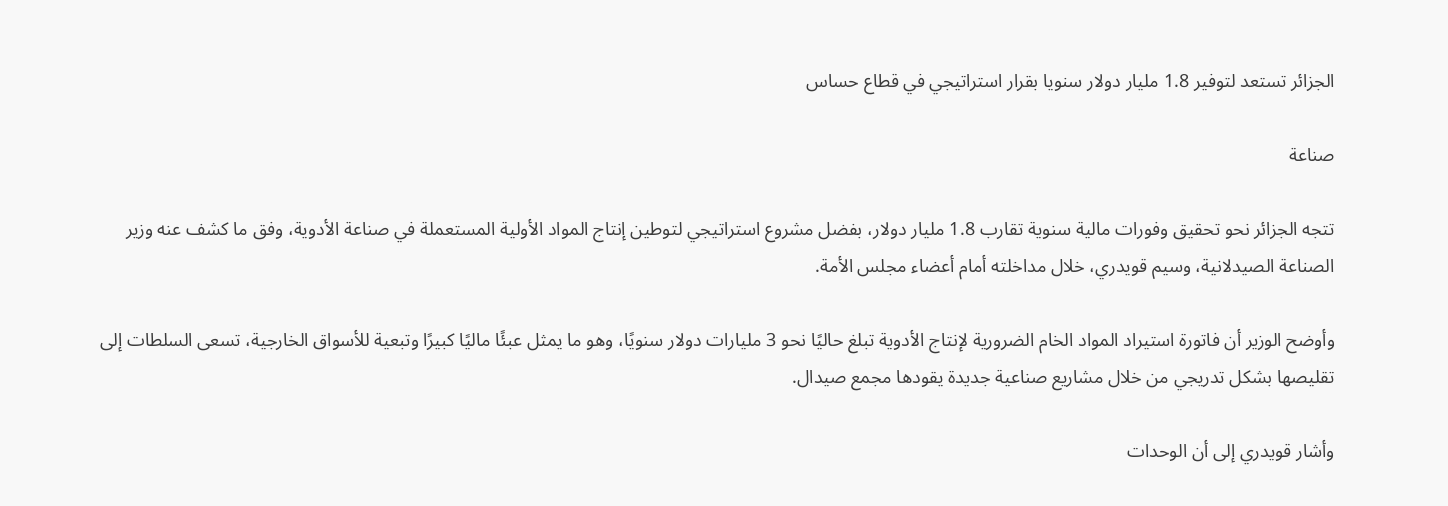الجزائر تستعد لتوفير 1.8 مليار دولار سنويا بقرار استراتيجي في قطاع حساس

صناعة

تتجه الجزائر نحو تحقيق وفورات مالية سنوية تقارب 1.8 مليار دولار، بفضل مشروع استراتيجي لتوطين إنتاج المواد الأولية المستعملة في صناعة الأدوية، وفق ما كشف عنه وزير الصناعة الصيدلانية، وسيم قويدري، خلال مداخلته أمام أعضاء مجلس الأمة.

وأوضح الوزير أن فاتورة استيراد المواد الخام الضرورية لإنتاج الأدوية تبلغ حاليًا نحو 3 مليارات دولار سنويًا، وهو ما يمثل عبئًا ماليًا كبيرًا وتبعية للأسواق الخارجية، تسعى السلطات إلى تقليصها بشكل تدريجي من خلال مشاريع صناعية جديدة يقودها مجمع صيدال.

وأشار قويدري إلى أن الوحدات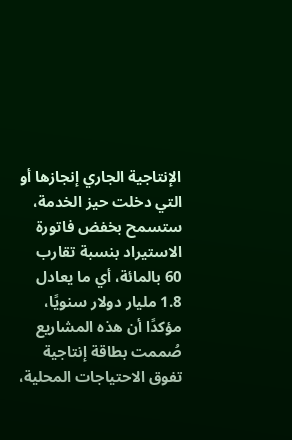الإنتاجية الجاري إنجازها أو التي دخلت حيز الخدمة، ستسمح بخفض فاتورة الاستيراد بنسبة تقارب 60 بالمائة، أي ما يعادل 1.8 مليار دولار سنويًا، مؤكدًا أن هذه المشاريع صُممت بطاقة إنتاجية تفوق الاحتياجات المحلية،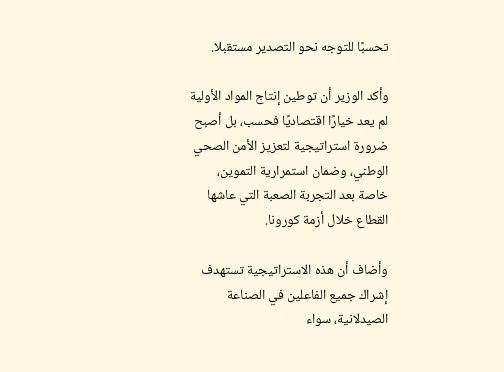تحسبًا للتوجه نحو التصدير مستقبلا.

وأكد الوزير أن توطين إنتاج المواد الأولية لم يعد خيارًا اقتصاديًا فحسب، بل أصبح ضرورة استراتيجية لتعزيز الأمن الصحي الوطني، وضمان استمرارية التموين، خاصة بعد التجربة الصعبة التي عاشها القطاع خلال أزمة كورونا.

وأضاف أن هذه الاستراتيجية تستهدف إشراك جميع الفاعلين في الصناعة الصيدلانية، سواء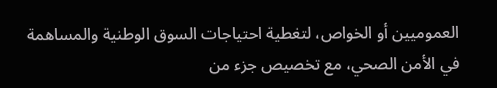العموميين أو الخواص، لتغطية احتياجات السوق الوطنية والمساهمة في الأمن الصحي، مع تخصيص جزء من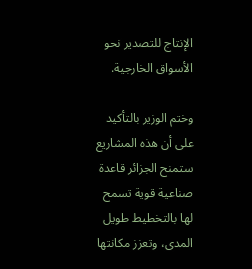الإنتاج للتصدير نحو الأسواق الخارجية.

وختم الوزير بالتأكيد على أن هذه المشاريع ستمنح الجزائر قاعدة صناعية قوية تسمح لها بالتخطيط طويل المدى، وتعزز مكانتها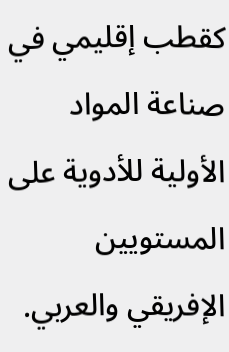كقطب إقليمي في صناعة المواد الأولية للأدوية على المستويين الإفريقي والعربي.